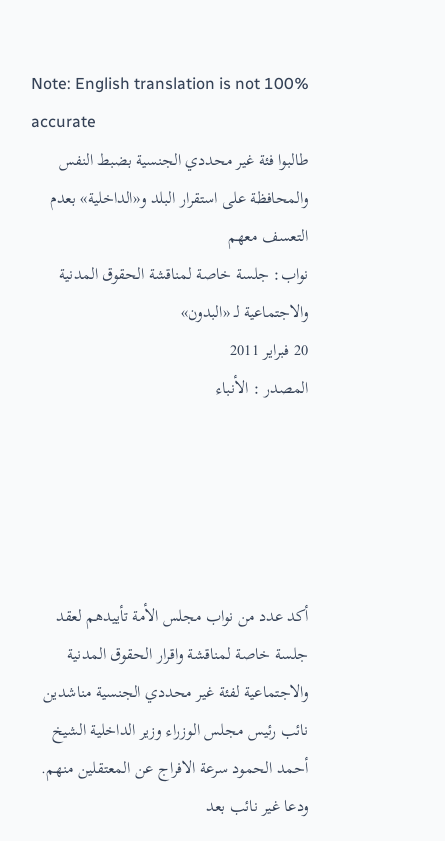Note: English translation is not 100% accurate
طالبوا فئة غير محددي الجنسية بضبط النفس والمحافظة على استقرار البلد و«الداخلية» بعدم التعسف معهم
نواب: جلسة خاصة لمناقشة الحقوق المدنية والاجتماعية لـ «البدون»
20 فبراير 2011
المصدر : الأنباء





أكد عدد من نواب مجلس الأمة تأييدهم لعقد جلسة خاصة لمناقشة واقرار الحقوق المدنية والاجتماعية لفئة غير محددي الجنسية مناشدين نائب رئيس مجلس الوزراء وزير الداخلية الشيخ أحمد الحمود سرعة الافراج عن المعتقلين منهم.
ودعا غير نائب بعد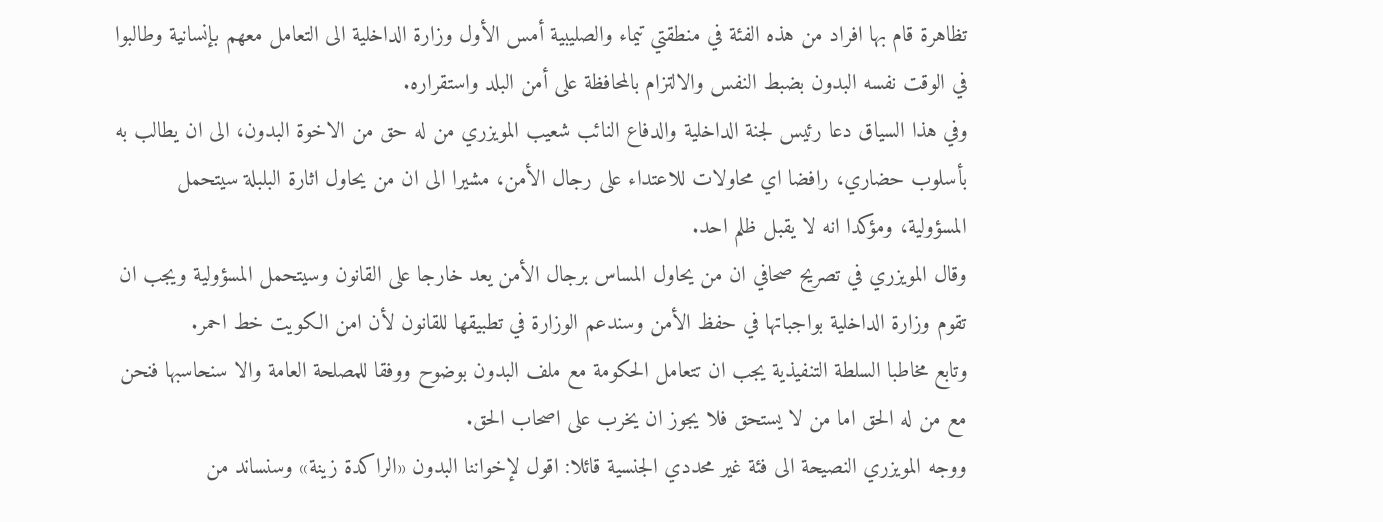تظاهرة قام بها افراد من هذه الفئة في منطقتي تيماء والصليبية أمس الأول وزارة الداخلية الى التعامل معهم بإنسانية وطالبوا في الوقت نفسه البدون بضبط النفس والالتزام بالمحافظة على أمن البلد واستقراره.
وفي هذا السياق دعا رئيس لجنة الداخلية والدفاع النائب شعيب المويزري من له حق من الاخوة البدون، الى ان يطالب به بأسلوب حضاري، رافضا اي محاولات للاعتداء على رجال الأمن، مشيرا الى ان من يحاول اثارة البلبلة سيتحمل المسؤولية، ومؤكدا انه لا يقبل ظلم احد.
وقال المويزري في تصريح صحافي ان من يحاول المساس برجال الأمن يعد خارجا على القانون وسيتحمل المسؤولية ويجب ان تقوم وزارة الداخلية بواجباتها في حفظ الأمن وسندعم الوزارة في تطبيقها للقانون لأن امن الكويت خط احمر.
وتابع مخاطبا السلطة التنفيذية يجب ان تتعامل الحكومة مع ملف البدون بوضوح ووفقا للمصلحة العامة والا سنحاسبها فنحن مع من له الحق اما من لا يستحق فلا يجوز ان يخرب على اصحاب الحق.
ووجه المويزري النصيحة الى فئة غير محددي الجنسية قائلا: اقول لإخواننا البدون «الراكدة زينة» وسنساند من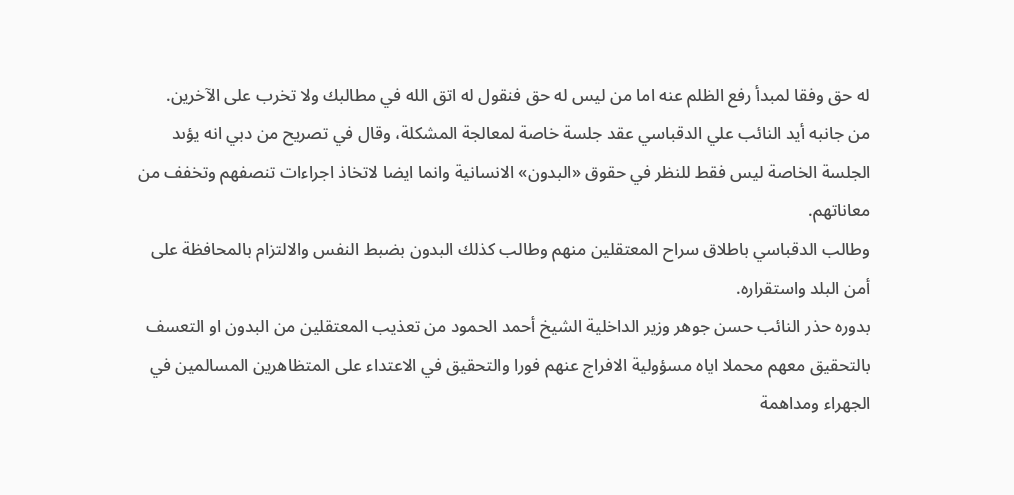له حق وفقا لمبدأ رفع الظلم عنه اما من ليس له حق فنقول له اتق الله في مطالبك ولا تخرب على الآخرين.
من جانبه أيد النائب علي الدقباسي عقد جلسة خاصة لمعالجة المشكلة، وقال في تصريح من دبي انه يؤىد الجلسة الخاصة ليس فقط للنظر في حقوق «البدون» الانسانية وانما ايضا لاتخاذ اجراءات تنصفهم وتخفف من معاناتهم.
وطالب الدقباسي باطلاق سراح المعتقلين منهم وطالب كذلك البدون بضبط النفس والالتزام بالمحافظة على أمن البلد واستقراره.
بدوره حذر النائب حسن جوهر وزير الداخلية الشيخ أحمد الحمود من تعذيب المعتقلين من البدون او التعسف بالتحقيق معهم محملا اياه مسؤولية الافراج عنهم فورا والتحقيق في الاعتداء على المتظاهرين المسالمين في الجهراء ومداهمة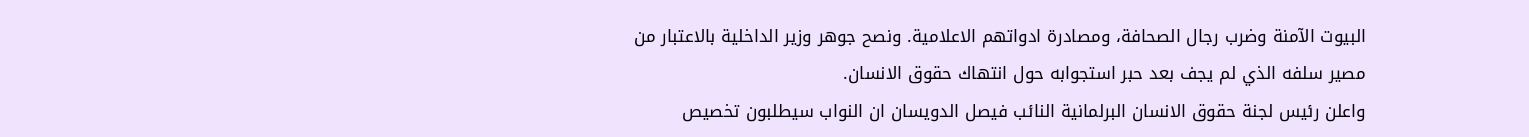البيوت الآمنة وضرب رجال الصحافة، ومصادرة ادواتهم الاعلامية. ونصح جوهر وزير الداخلية بالاعتبار من مصير سلفه الذي لم يجف بعد حبر استجوابه حول انتهاك حقوق الانسان.
واعلن رئيس لجنة حقوق الانسان البرلمانية النائب فيصل الدويسان ان النواب سيطلبون تخصيص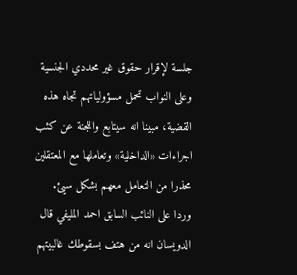جلسة لإقرار حقوق غير محددي الجنسية وعلى النواب تحمل مسؤولياتهم تجاه هذه القضية، مبينا انه سيتابع واللجنة عن كثب اجراءات «الداخلية» وتعاملها مع المعتقلين محذرا من التعامل معهم بشكل سيئ.
وردا على النائب السابق احمد المليفي قال الدويسان انه من هتف بسقوطك غالبيتهم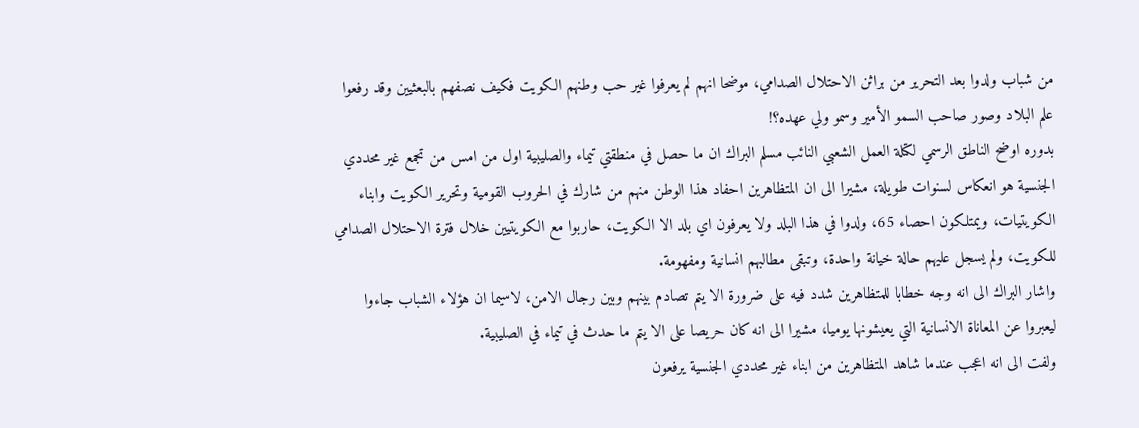من شباب ولدوا بعد التحرير من براثن الاحتلال الصدامي، موضحا انهم لم يعرفوا غير حب وطنهم الكويت فكيف نصفهم بالبعثيين وقد رفعوا علم البلاد وصور صاحب السمو الأمير وسمو ولي عهده؟!
بدوره اوضح الناطق الرسمي لكتلة العمل الشعبي النائب مسلم البراك ان ما حصل في منطقتي تيماء والصليبية اول من امس من تجمع غير محددي الجنسية هو انعكاس لسنوات طويلة، مشيرا الى ان المتظاهرين احفاد هذا الوطن منهم من شارك في الحروب القومية وتحرير الكويت وابناء الكويتيات، ويمتلكون احصاء 65، ولدوا في هذا البلد ولا يعرفون اي بلد الا الكويت، حاربوا مع الكويتيين خلال فترة الاحتلال الصدامي للكويت، ولم يسجل عليهم حالة خيانة واحدة، وتبقى مطالبهم انسانية ومفهومة.
واشار البراك الى انه وجه خطابا للمتظاهرين شدد فيه على ضرورة الا يتم تصادم بينهم وبين رجال الامن، لاسيما ان هؤلاء الشباب جاءوا ليعبروا عن المعاناة الانسانية التي يعيشونها يوميا، مشيرا الى انه كان حريصا على الا يتم ما حدث في تيماء في الصليبية.
ولفت الى انه اعجب عندما شاهد المتظاهرين من ابناء غير محددي الجنسية يرفعون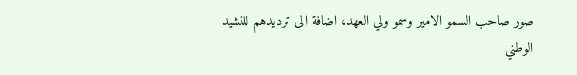صور صاحب السمو الامير وسمو ولي العهد، اضافة الى ترديدهم للنشيد الوطني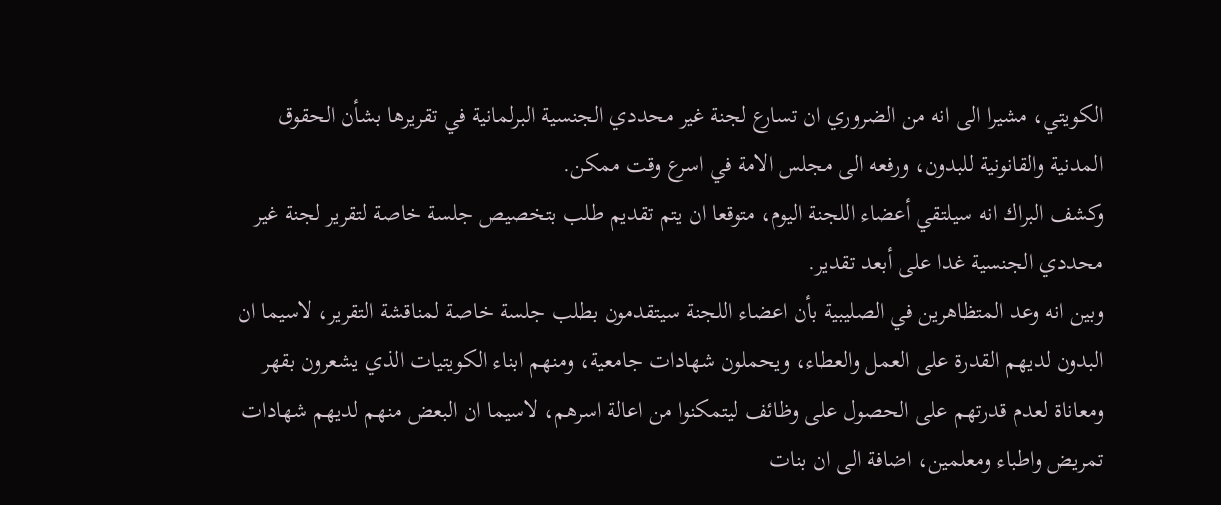الكويتي، مشيرا الى انه من الضروري ان تسارع لجنة غير محددي الجنسية البرلمانية في تقريرها بشأن الحقوق المدنية والقانونية للبدون، ورفعه الى مجلس الامة في اسرع وقت ممكن.
وكشف البراك انه سيلتقي أعضاء اللجنة اليوم، متوقعا ان يتم تقديم طلب بتخصيص جلسة خاصة لتقرير لجنة غير محددي الجنسية غدا على أبعد تقدير.
وبين انه وعد المتظاهرين في الصليبية بأن اعضاء اللجنة سيتقدمون بطلب جلسة خاصة لمناقشة التقرير، لاسيما ان البدون لديهم القدرة على العمل والعطاء، ويحملون شهادات جامعية، ومنهم ابناء الكويتيات الذي يشعرون بقهر ومعاناة لعدم قدرتهم على الحصول على وظائف ليتمكنوا من اعالة اسرهم، لاسيما ان البعض منهم لديهم شهادات تمريض واطباء ومعلمين، اضافة الى ان بنات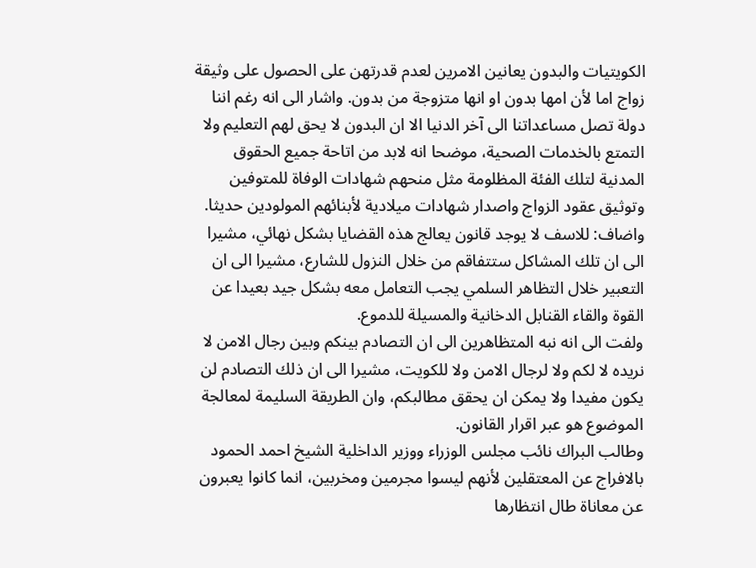الكويتيات والبدون يعانين الامرين لعدم قدرتهن على الحصول على وثيقة زواج اما لأن امها بدون او انها متزوجة من بدون. واشار الى انه رغم اننا دولة تصل مساعداتنا الى آخر الدنيا الا ان البدون لا يحق لهم التعليم ولا التمتع بالخدمات الصحية، موضحا انه لابد من اتاحة جميع الحقوق المدنية لتلك الفئة المظلومة مثل منحهم شهادات الوفاة للمتوفين وتوثيق عقود الزواج واصدار شهادات ميلادية لأبنائهم المولودين حديثا.
واضاف: للاسف لا يوجد قانون يعالج هذه القضايا بشكل نهائي، مشيرا الى ان تلك المشاكل ستتفاقم من خلال النزول للشارع، مشيرا الى ان التعبير خلال التظاهر السلمي يجب التعامل معه بشكل جيد بعيدا عن القوة والقاء القنابل الدخانية والمسيلة للدموع.
ولفت الى انه نبه المتظاهرين الى ان التصادم بينكم وبين رجال الامن لا نريده لا لكم ولا لرجال الامن ولا للكويت، مشيرا الى ان ذلك التصادم لن يكون مفيدا ولا يمكن ان يحقق مطالبكم، وان الطريقة السليمة لمعالجة الموضوع هو عبر اقرار القانون.
وطالب البراك نائب مجلس الوزراء ووزير الداخلية الشيخ احمد الحمود بالافراج عن المعتقلين لأنهم ليسوا مجرمين ومخربين، انما كانوا يعبرون عن معاناة طال انتظارها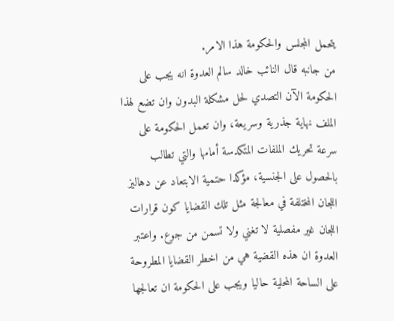يتحمل المجلس والحكومة هذا الامر.
من جانبه قال النائب خالد سالم العدوة انه يجب على الحكومة الآن التصدي لحل مشكلة البدون وان تضع لهذا الملف نهاية جذرية وسريعة، وان تعمل الحكومة على سرعة تحريك الملفات المتكدسة أمامها والتي تطالب بالحصول على الجنسية، مؤكدا حتمية الابتعاد عن دهاليز اللجان المختلفة في معالجة مثل تلك القضايا كون قرارات اللجان غير مفصلية لا تغني ولا تسمن من جوع. واعتبر العدوة ان هذه القضية هي من اخطر القضايا المطروحة على الساحة المحلية حاليا ويجب على الحكومة ان تعالجها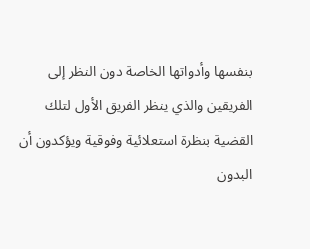بنفسها وأدواتها الخاصة دون النظر إلى الفريقين والذي ينظر الفريق الأول لتلك القضية بنظرة استعلائية وفوقية ويؤكدون أن البدون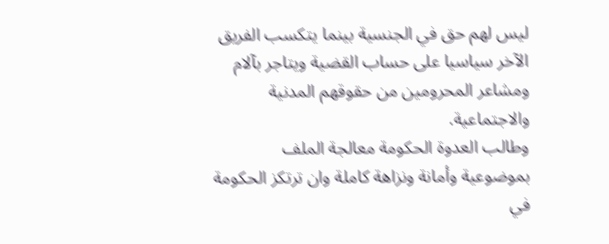ليس لهم حق في الجنسية بينما يتكسب الفريق الآخر سياسيا على حساب القضية ويتاجر بآلام ومشاعر المحرومين من حقوقهم المدنية والاجتماعية.
وطالب العدوة الحكومة معالجة الملف بموضوعية وأمانة ونزاهة كاملة وان ترتكز الحكومة في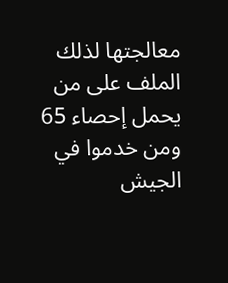معالجتها لذلك الملف على من يحمل إحصاء 65 ومن خدموا في الجيش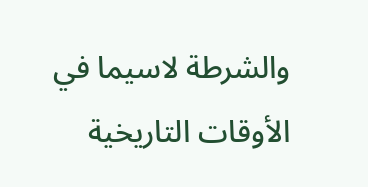والشرطة لاسيما في الأوقات التاريخية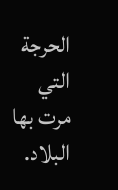الحرجة التي مرت بها البلاد.